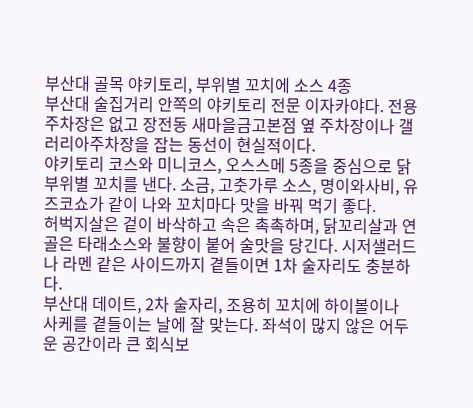부산대 골목 야키토리, 부위별 꼬치에 소스 4종
부산대 술집거리 안쪽의 야키토리 전문 이자카야다. 전용주차장은 없고 장전동 새마을금고본점 옆 주차장이나 갤러리아주차장을 잡는 동선이 현실적이다.
야키토리 코스와 미니코스, 오스스메 5종을 중심으로 닭 부위별 꼬치를 낸다. 소금, 고춧가루 소스, 명이와사비, 유즈코쇼가 같이 나와 꼬치마다 맛을 바꿔 먹기 좋다.
허벅지살은 겉이 바삭하고 속은 촉촉하며, 닭꼬리살과 연골은 타래소스와 불향이 붙어 술맛을 당긴다. 시저샐러드나 라멘 같은 사이드까지 곁들이면 1차 술자리도 충분하다.
부산대 데이트, 2차 술자리, 조용히 꼬치에 하이볼이나 사케를 곁들이는 날에 잘 맞는다. 좌석이 많지 않은 어두운 공간이라 큰 회식보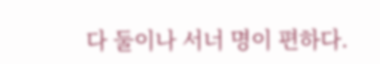다 둘이나 서너 명이 편하다.